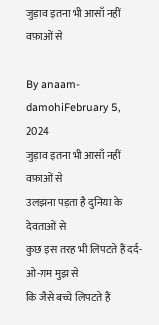जुड़ाव इतना भी आसाँ नहीं वफ़ाओं से

By anaam-damohiFebruary 5, 2024
जुड़ाव इतना भी आसाँ नहीं वफ़ाओं से
उलझना पड़ता है दुनिया के देवताओं से
कुछ इस तरह भी लिपटते हैं दर्द-ओ-ग़म मुझ से
कि जैसे बच्चे लिपटते हैं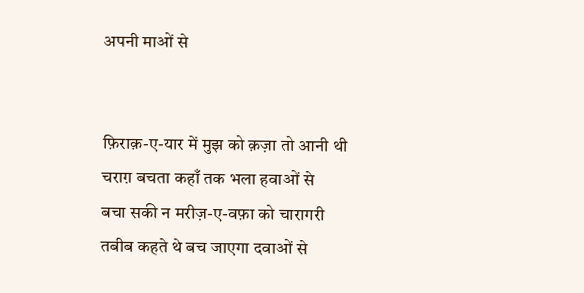अपनी माओं से


फ़िराक़-ए-यार में मुझ को क़ज़ा तो आनी थी
चराग़ बचता कहाँ तक भला हवाओं से
बचा सकी न मरीज़-ए-वफ़ा को चारागरी
तबीब कहते थे बच जाएगा दवाओं से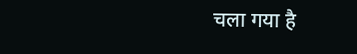चला गया है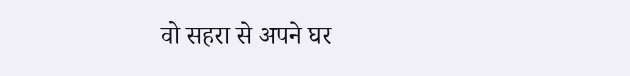वो सहरा से अपने घर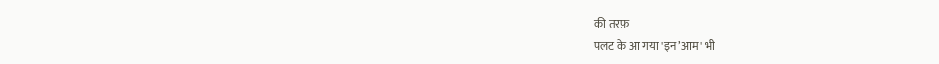की तरफ़
पलट के आ गया 'इन’आम' भी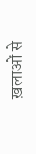ख़लाओं से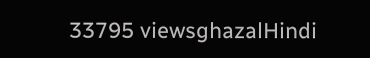33795 viewsghazalHindi